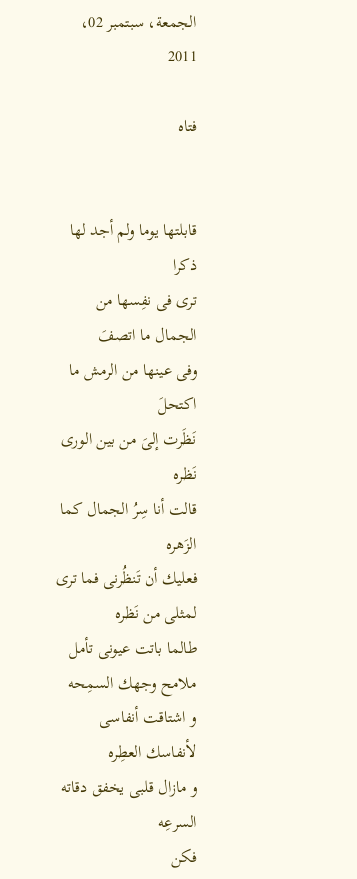الجمعة، سبتمبر 02، 2011

فتاه


قابلتها يوما ولم أجد لها ذكرا
ترى فى نفِسها من الجمال ما اتصفَ
وفى عينها من الرمش ما اكتحلَ
نَظَرت إلىَ من بين الورى نَظره
قالت أنا سِرُ الجمال كما الزَهره
فعليك أن تَنظُرنى فما ترى لمثلى من نَظره
طالما باتت عيونى تأمل ملامح وجهك السمِحه
و اشتاقت أنفاسى لأنفاسك العطِره
و مازال قلبى يخفق دقاته السرعِه
فكن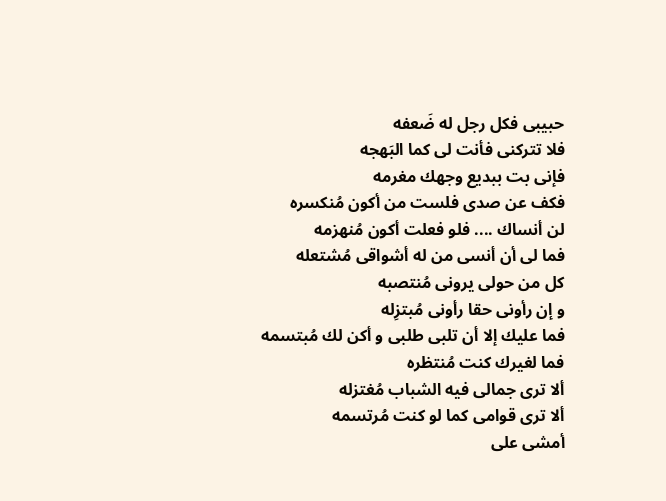حبيبى فكل رجل له ضَعفه
فلا تتركنى فأنت لى كما البَهجه
فإنى بت ببديع وجهك مغرمه
فكف عن صدى فلست من أكون مُنكسره
لن أنساك .... فلو فعلت أكون مُنهزمه
فما لى أن أنسى من له أشواقى مُشتعله
كل من حولى يرونى مُنتصبه
و إن رأونى حقا رأونى مُبتزِله
فما عليك إلا أن تلبى طلبى و أكن لك مُبتسمه
فما لغيرك كنت مُنتظره
ألا ترى جمالى فيه الشباب مُغتزله
ألا ترى قوامى كما لو كنت مُرتسمه
أمشى على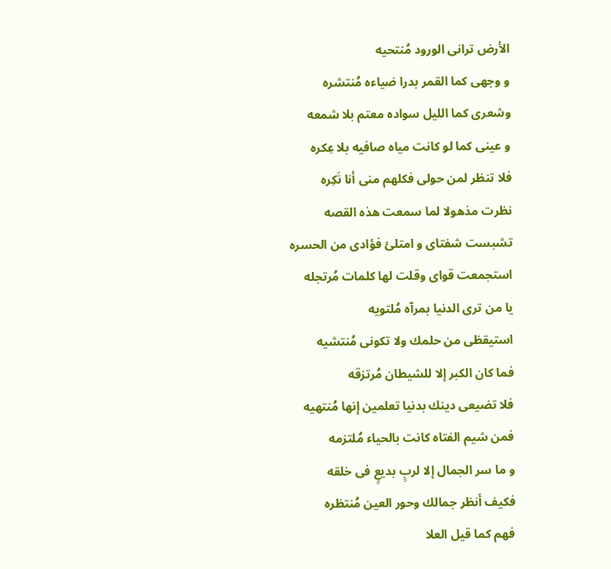الأرض ترانى الورود مُنتحيه
و وجهى كما القمر بدرا ضياءه مُنتشره
وشعرى كما الليل سواده معتم بلا شمعه
و عينى كما لو كانت مياه صافيه بلا عِكره
فلا تنظر لمن حولى فكلهم منى أنا نَكِره
نظرت مذهولا لما سمعت هذه القصه
تشبست شفتاى و امتلئ فؤادى من الحسره
استجمعت قواى وقلت لها كلمات مُرتجله
يا من ترى الدنيا بمرآه مُلتويه
استيقظى من حلمك ولا تكونى مُنتشيه
فما كان الكبر إلا للشيطان مُرتزقه
فلا تضيعى دينك بدنيا تعلمين إنها مُنتهيه
فمن شيم الفتاه كانت بالحياء مُلتزمه
و ما سر الجمال إلا لربٍ بديعٍ فى خلقه
فكيف أنظر جمالك وحور العين مُنتظره
فهم كما قيل العلا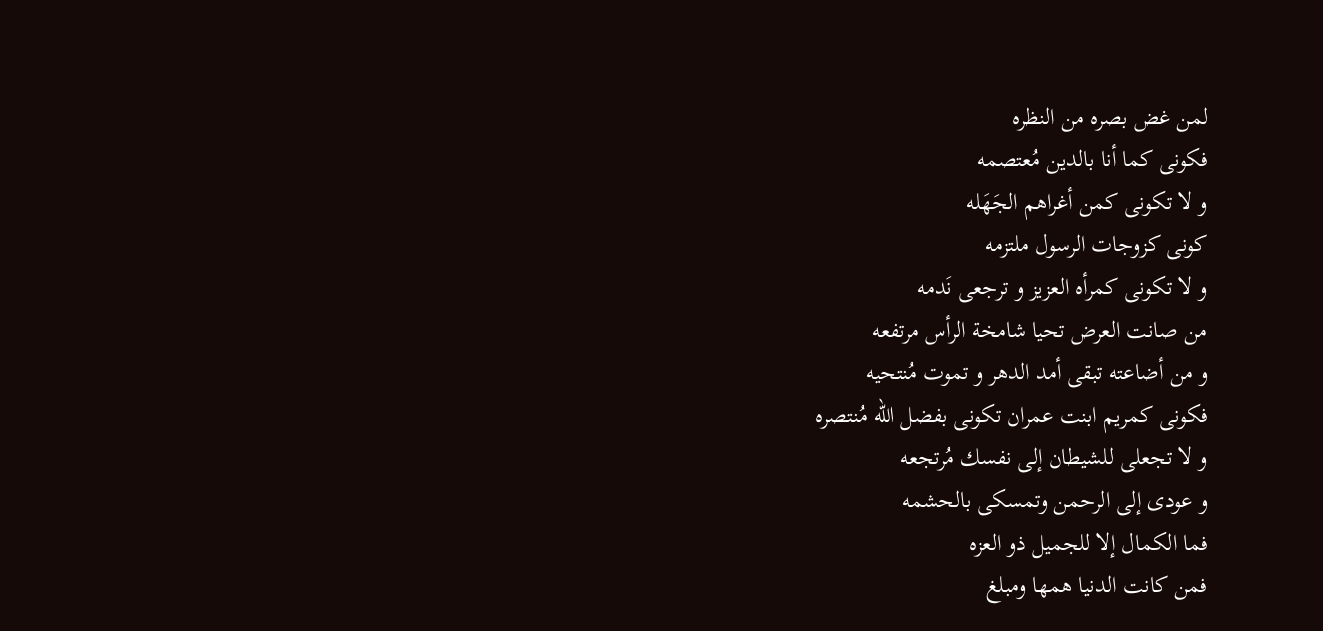لمن غض بصره من النظره
فكونى كما أنا بالدين مُعتصمه
و لا تكونى كمن أغراهم الجَهَله
كونى كزوجات الرسول ملتزمه
و لا تكونى كمرأه العزيز و ترجعى نَدمه
من صانت العرض تحيا شامخة الرأس مرتفعه
و من أضاعته تبقى أمد الدهر و تموت مُنتحيه
فكونى كمريم ابنت عمران تكونى بفضل الله مُنتصره
و لا تجعلى للشيطان إلى نفسك مُرتجعه
و عودى إلى الرحمن وتمسكى بالحشمه
فما الكمال إلا للجميل ذو العزه
فمن كانت الدنيا همها ومبلغ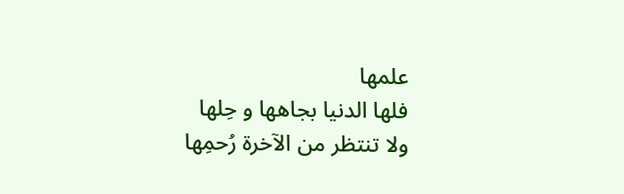علمها
فلها الدنيا بجاهها و حِلها
ولا تنتظر من الآخرة رُحمِها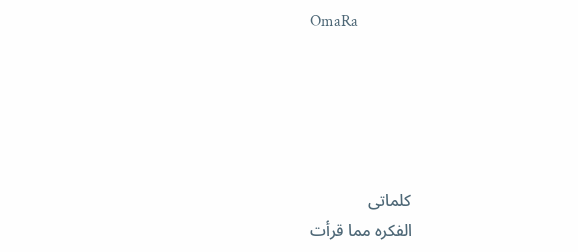OmaRa





كلماتى
الفكره مما قرأت